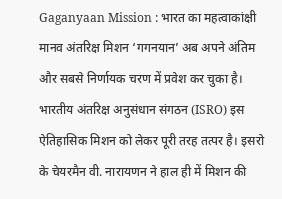Gaganyaan Mission : भारत का महत्वाकांक्षी मानव अंतरिक्ष मिशन ‘गगनयान’ अब अपने अंतिम और सबसे निर्णायक चरण में प्रवेश कर चुका है। भारतीय अंतरिक्ष अनुसंधान संगठन (ISRO) इस ऐतिहासिक मिशन को लेकर पूरी तरह तत्पर है। इसरो के चेयरमैन वी. नारायणन ने हाल ही में मिशन की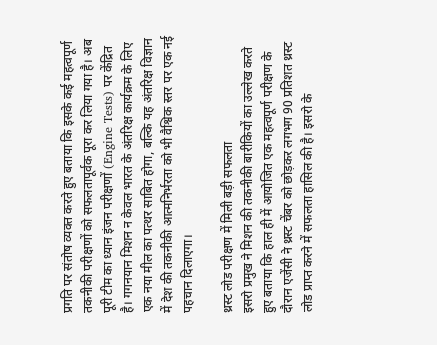प्रगति पर संतोष व्यक्त करते हुए बताया कि इसके कई महत्वपूर्ण तकनीकी परीक्षणों को सफलतापूर्वक पूरा कर लिया गया है। अब पूरी टीम का ध्यान इंजन परीक्षणों (Engine Tests) पर केंद्रित है। गगनयान मिशन न केवल भारत के अंतरिक्ष कार्यक्रम के लिए एक नया मील का पत्थर साबित होगा, बल्कि यह अंतरिक्ष विज्ञान में देश की तकनीकी आत्मनिर्भरता को भी वैश्विक स्तर पर एक नई पहचान दिलाएगा।

थ्रस्ट लोड परीक्षण में मिली बड़ी सफलता
इसरो प्रमुख ने मिशन की तकनीकी बारीकियों का उल्लेख करते हुए बताया कि हाल ही में आयोजित एक महत्वपूर्ण परीक्षण के दौरान एजेंसी ने थ्रस्ट चेंबर को छोड़कर लगभग 90 प्रतिशत थ्रस्ट लोड प्राप्त करने में सफलता हासिल की है। इसरो के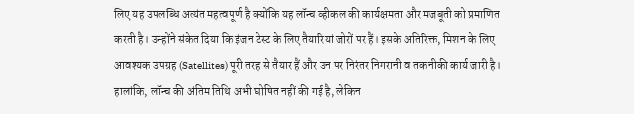लिए यह उपलब्धि अत्यंत महत्वपूर्ण है क्योंकि यह लॉन्च व्हीकल की कार्यक्षमता और मजबूती को प्रमाणित करती है। उन्होंने संकेत दिया कि इंजन टेस्ट के लिए तैयारियां जोरों पर हैं। इसके अतिरिक्त, मिशन के लिए आवश्यक उपग्रह (Satellites) पूरी तरह से तैयार हैं और उन पर निरंतर निगरानी व तकनीकी कार्य जारी है। हालांकि, लॉन्च की अंतिम तिथि अभी घोषित नहीं की गई है, लेकिन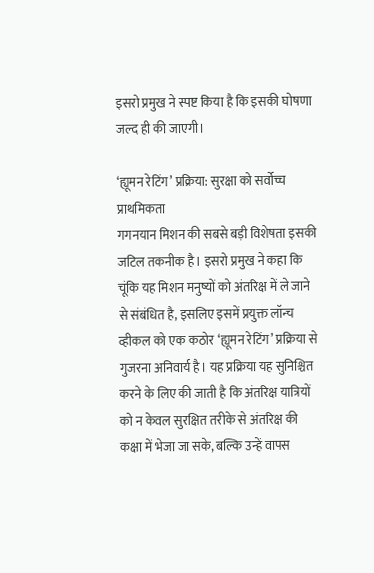इसरो प्रमुख ने स्पष्ट किया है कि इसकी घोषणा जल्द ही की जाएगी।

‘ह्यूमन रेटिंग’ प्रक्रिया: सुरक्षा को सर्वोच्च प्राथमिकता
गगनयान मिशन की सबसे बड़ी विशेषता इसकी जटिल तकनीक है। इसरो प्रमुख ने कहा कि चूंकि यह मिशन मनुष्यों को अंतरिक्ष में ले जाने से संबंधित है, इसलिए इसमें प्रयुक्त लॉन्च व्हीकल को एक कठोर ‘ह्यूमन रेटिंग’ प्रक्रिया से गुजरना अनिवार्य है। यह प्रक्रिया यह सुनिश्चित करने के लिए की जाती है कि अंतरिक्ष यात्रियों को न केवल सुरक्षित तरीके से अंतरिक्ष की कक्षा में भेजा जा सके, बल्कि उन्हें वापस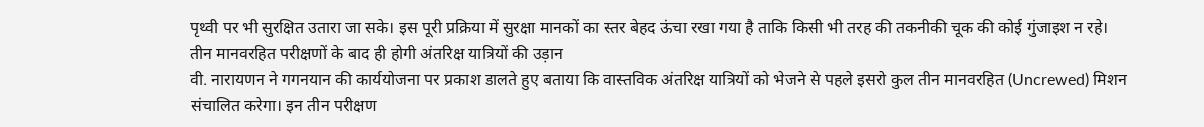पृथ्वी पर भी सुरक्षित उतारा जा सके। इस पूरी प्रक्रिया में सुरक्षा मानकों का स्तर बेहद ऊंचा रखा गया है ताकि किसी भी तरह की तकनीकी चूक की कोई गुंजाइश न रहे।
तीन मानवरहित परीक्षणों के बाद ही होगी अंतरिक्ष यात्रियों की उड़ान
वी. नारायणन ने गगनयान की कार्ययोजना पर प्रकाश डालते हुए बताया कि वास्तविक अंतरिक्ष यात्रियों को भेजने से पहले इसरो कुल तीन मानवरहित (Uncrewed) मिशन संचालित करेगा। इन तीन परीक्षण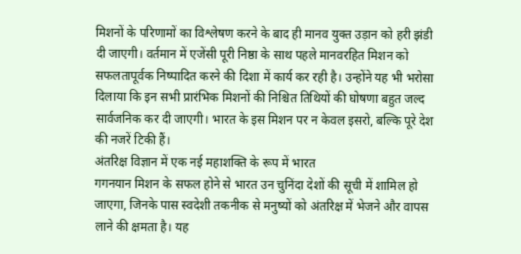मिशनों के परिणामों का विश्लेषण करने के बाद ही मानव युक्त उड़ान को हरी झंडी दी जाएगी। वर्तमान में एजेंसी पूरी निष्ठा के साथ पहले मानवरहित मिशन को सफलतापूर्वक निष्पादित करने की दिशा में कार्य कर रही है। उन्होंने यह भी भरोसा दिलाया कि इन सभी प्रारंभिक मिशनों की निश्चित तिथियों की घोषणा बहुत जल्द सार्वजनिक कर दी जाएगी। भारत के इस मिशन पर न केवल इसरो, बल्कि पूरे देश की नजरें टिकी हैं।
अंतरिक्ष विज्ञान में एक नई महाशक्ति के रूप में भारत
गगनयान मिशन के सफल होने से भारत उन चुनिंदा देशों की सूची में शामिल हो जाएगा, जिनके पास स्वदेशी तकनीक से मनुष्यों को अंतरिक्ष में भेजने और वापस लाने की क्षमता है। यह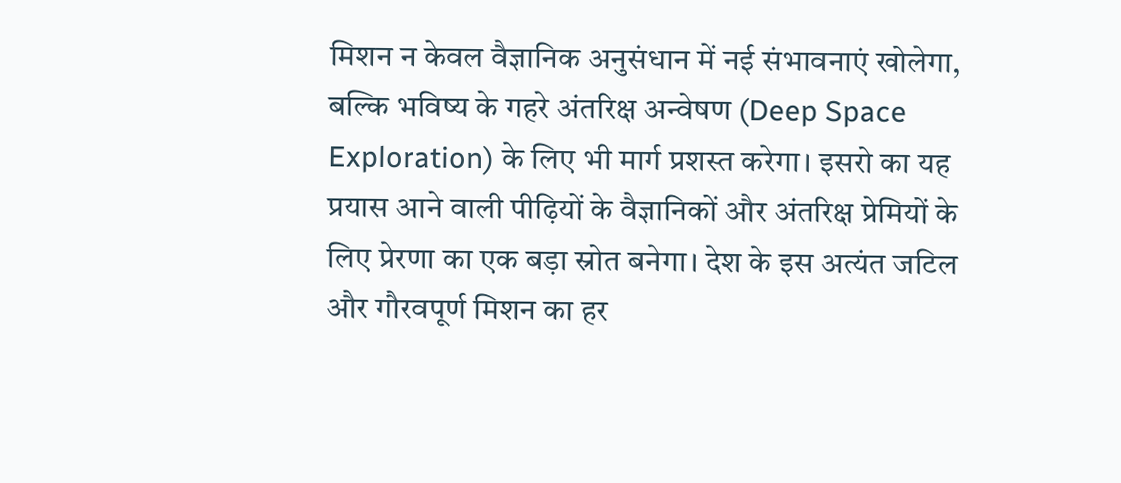मिशन न केवल वैज्ञानिक अनुसंधान में नई संभावनाएं खोलेगा, बल्कि भविष्य के गहरे अंतरिक्ष अन्वेषण (Deep Space Exploration) के लिए भी मार्ग प्रशस्त करेगा। इसरो का यह प्रयास आने वाली पीढ़ियों के वैज्ञानिकों और अंतरिक्ष प्रेमियों के लिए प्रेरणा का एक बड़ा स्रोत बनेगा। देश के इस अत्यंत जटिल और गौरवपूर्ण मिशन का हर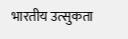भारतीय उत्सुकता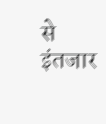से इंतजार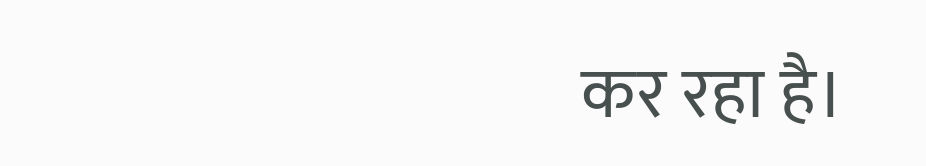कर रहा है।